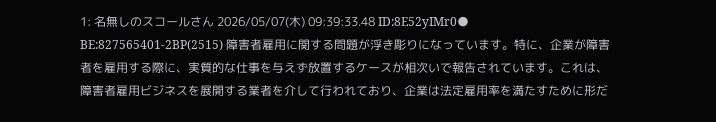1: 名無しのスコールさん 2026/05/07(木) 09:39:33.48 ID:8E52yIMr0● BE:827565401-2BP(2515) 障害者雇用に関する問題が浮き彫りになっています。特に、企業が障害者を雇用する際に、実質的な仕事を与えず放置するケースが相次いで報告されています。これは、障害者雇用ビジネスを展開する業者を介して行われており、企業は法定雇用率を満たすために形だ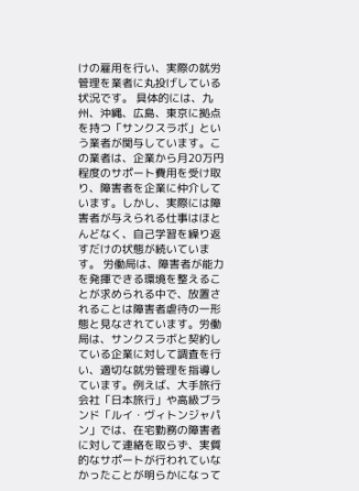けの雇用を行い、実際の就労管理を業者に丸投げしている状況です。 具体的には、九州、沖縄、広島、東京に拠点を持つ「サンクスラボ」という業者が関与しています。この業者は、企業から月20万円程度のサポート費用を受け取り、障害者を企業に仲介しています。しかし、実際には障害者が与えられる仕事はほとんどなく、自己学習を繰り返すだけの状態が続いています。 労働局は、障害者が能力を発揮できる環境を整えることが求められる中で、放置されることは障害者虐待の一形態と見なされています。労働局は、サンクスラボと契約している企業に対して調査を行い、適切な就労管理を指導しています。例えば、大手旅行会社「日本旅行」や高級ブランド「ルイ・ヴィトンジャパン」では、在宅勤務の障害者に対して連絡を取らず、実質的なサポートが行われていなかったことが明らかになって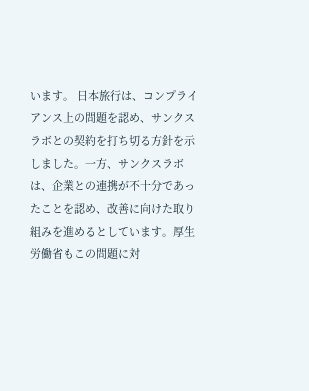います。 日本旅行は、コンプライアンス上の問題を認め、サンクスラボとの契約を打ち切る方針を示しました。一方、サンクスラボは、企業との連携が不十分であったことを認め、改善に向けた取り組みを進めるとしています。厚生労働省もこの問題に対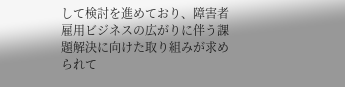して検討を進めており、障害者雇用ビジネスの広がりに伴う課題解決に向けた取り組みが求められて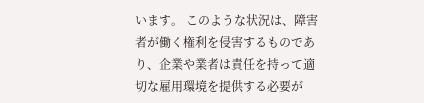います。 このような状況は、障害者が働く権利を侵害するものであり、企業や業者は責任を持って適切な雇用環境を提供する必要が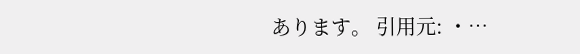あります。 引用元: ・…